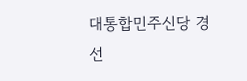대통합민주신당 경선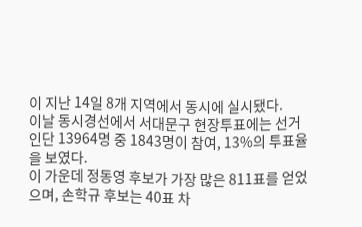이 지난 14일 8개 지역에서 동시에 실시됐다.
이날 동시경선에서 서대문구 현장투표에는 선거인단 13964명 중 1843명이 참여, 13%의 투표율을 보였다.
이 가운데 정동영 후보가 가장 많은 811표를 얻었으며, 손학규 후보는 40표 차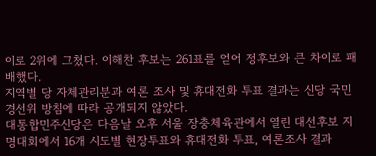이로 2위에 그쳤다. 이해찬 후보는 261표를 얻어 정후보와 큰 차이로 패배했다.
지역별 당 자체관리분과 여론 조사 및 휴대전화 투표 결과는 신당 국민경선위 방침에 따라 공개되지 않았다.
대통합민주신당은 다음날 오후 서울 장충체육관에서 열린 대선후보 지명대회에서 16개 시도별 현장투표와 휴대전화 투표, 여론조사 결과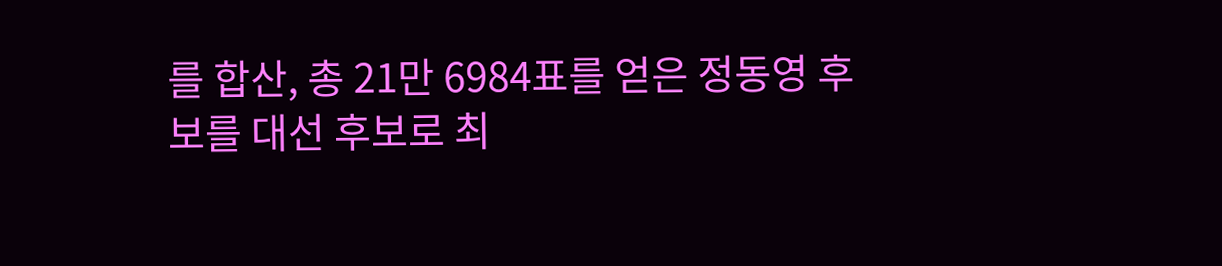를 합산, 총 21만 6984표를 얻은 정동영 후보를 대선 후보로 최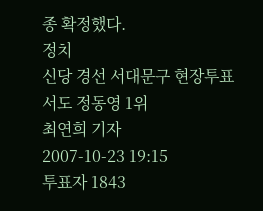종 확정했다.
정치
신당 경선 서대문구 현장투표서도 정동영 1위
최연희 기자
2007-10-23 19:15
투표자 1843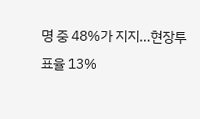명 중 48%가 지지…현장투표율 13%